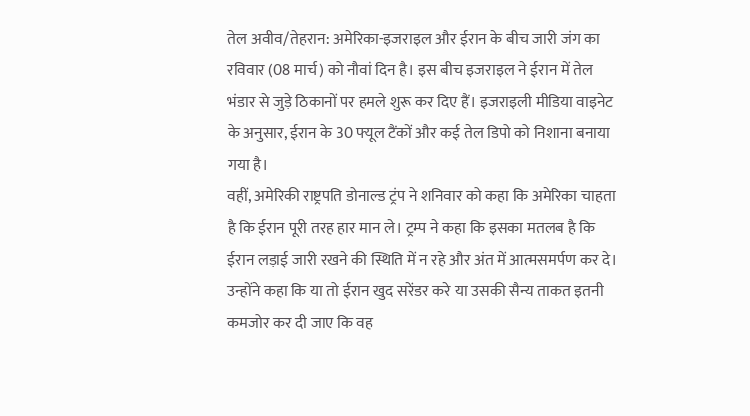तेल अवीव/तेहरान: अमेरिका-इजराइल और ईरान के बीच जारी जंग का रविवार (08 मार्च) को नौवां दिन है। इस बीच इजराइल ने ईरान में तेल भंडार से जुड़े ठिकानों पर हमले शुरू कर दिए हैं। इजराइली मीडिया वाइनेट के अनुसार, ईरान के 30 फ्यूल टैंकों और कई तेल डिपो को निशाना बनाया गया है।
वहीं, अमेरिकी राष्ट्रपति डोनाल्ड ट्रंप ने शनिवार को कहा कि अमेरिका चाहता है कि ईरान पूरी तरह हार मान ले। ट्रम्प ने कहा कि इसका मतलब है कि ईरान लड़ाई जारी रखने की स्थिति में न रहे और अंत में आत्मसमर्पण कर दे। उन्होंने कहा कि या तो ईरान खुद सरेंडर करे या उसकी सैन्य ताकत इतनी कमजोर कर दी जाए कि वह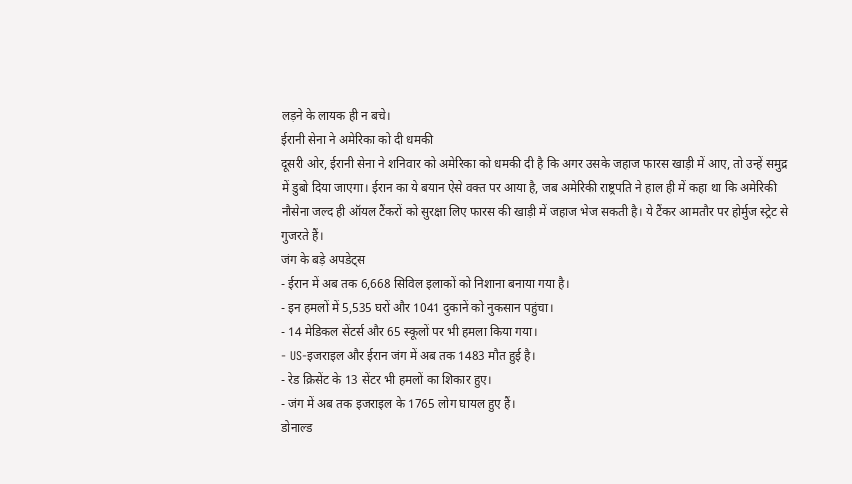लड़ने के लायक ही न बचे।
ईरानी सेना ने अमेरिका को दी धमकी
दूसरी ओर, ईरानी सेना ने शनिवार को अमेरिका को धमकी दी है कि अगर उसके जहाज फारस खाड़ी में आए, तो उन्हें समुद्र में डुबो दिया जाएगा। ईरान का ये बयान ऐसे वक्त पर आया है, जब अमेरिकी राष्ट्रपति ने हाल ही में कहा था कि अमेरिकी नौसेना जल्द ही ऑयल टैंकरों को सुरक्षा लिए फारस की खाड़ी में जहाज भेज सकती है। ये टैंकर आमतौर पर होर्मुज स्ट्रेट से गुजरते हैं।
जंग के बड़े अपडेट्स
- ईरान में अब तक 6,668 सिविल इलाकों को निशाना बनाया गया है।
- इन हमलों में 5,535 घरों और 1041 दुकानें को नुकसान पहुंचा।
- 14 मेडिकल सेंटर्स और 65 स्कूलों पर भी हमला किया गया।
- US-इजराइल और ईरान जंग में अब तक 1483 मौत हुई है।
- रेड क्रिसेंट के 13 सेंटर भी हमलों का शिकार हुए।
- जंग में अब तक इजराइल के 1765 लोग घायल हुए हैं।
डोनाल्ड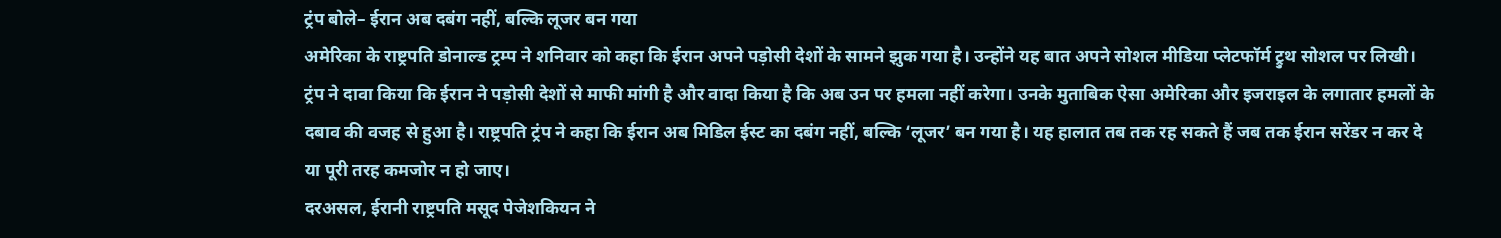ट्रंप बोले– ईरान अब दबंग नहीं, बल्कि लूजर बन गया
अमेरिका के राष्ट्रपति डोनाल्ड ट्रम्प ने शनिवार को कहा कि ईरान अपने पड़ोसी देशों के सामने झुक गया है। उन्होंने यह बात अपने सोशल मीडिया प्लेटफॉर्म ट्रुथ सोशल पर लिखी। ट्रंप ने दावा किया कि ईरान ने पड़ोसी देशों से माफी मांगी है और वादा किया है कि अब उन पर हमला नहीं करेगा। उनके मुताबिक ऐसा अमेरिका और इजराइल के लगातार हमलों के दबाव की वजह से हुआ है। राष्ट्रपति ट्रंप ने कहा कि ईरान अब मिडिल ईस्ट का दबंग नहीं, बल्कि ‘लूजर’ बन गया है। यह हालात तब तक रह सकते हैं जब तक ईरान सरेंडर न कर दे या पूरी तरह कमजोर न हो जाए।
दरअसल, ईरानी राष्ट्रपति मसूद पेजेशकियन ने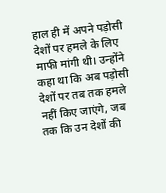हाल ही में अपने पड़ोसी देशों पर हमले के लिए माफी मांगी थी। उन्होंने कहा था कि अब पड़ोसी देशों पर तब तक हमले नहीं किए जाएंगे, जब तक कि उन देशों की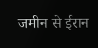जमीन से ईरान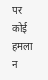पर कोई हमला न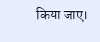किया जाए।